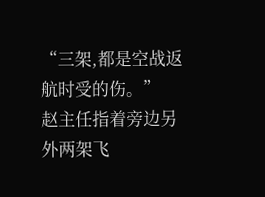“三架,都是空战返航时受的伤。”
赵主任指着旁边另外两架飞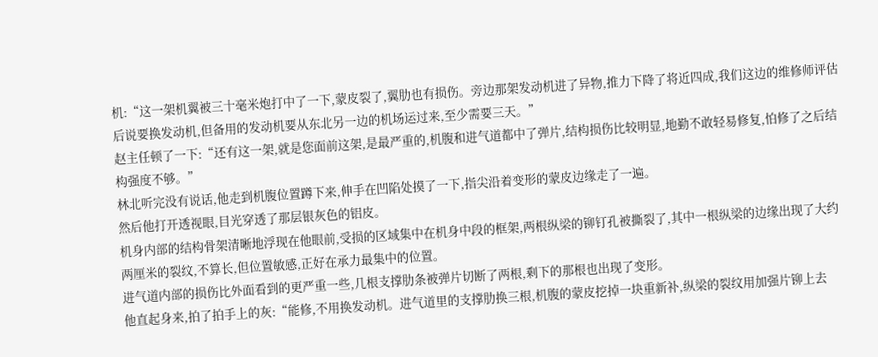机:“这一架机翼被三十毫米炮打中了一下,蒙皮裂了,翼肋也有损伤。旁边那架发动机进了异物,推力下降了将近四成,我们这边的维修师评估后说要换发动机,但备用的发动机要从东北另一边的机场运过来,至少需要三天。”
赵主任顿了一下:“还有这一架,就是您面前这架,是最严重的,机腹和进气道都中了弹片,结构损伤比较明显,地勤不敢轻易修复,怕修了之后结构强度不够。”
林北听完没有说话,他走到机腹位置蹲下来,伸手在凹陷处摸了一下,指尖沿着变形的蒙皮边缘走了一遍。
然后他打开透视眼,目光穿透了那层银灰色的铝皮。
机身内部的结构骨架清晰地浮现在他眼前,受损的区域集中在机身中段的框架,两根纵梁的铆钉孔被撕裂了,其中一根纵梁的边缘出现了大约两厘米的裂纹,不算长,但位置敏感,正好在承力最集中的位置。
进气道内部的损伤比外面看到的更严重一些,几根支撑肋条被弹片切断了两根,剩下的那根也出现了变形。
他直起身来,拍了拍手上的灰:“能修,不用换发动机。进气道里的支撑肋换三根,机腹的蒙皮挖掉一块重新补,纵梁的裂纹用加强片铆上去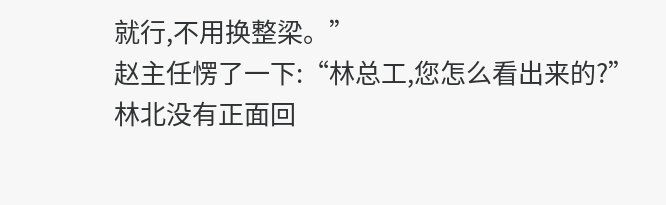就行,不用换整梁。”
赵主任愣了一下:“林总工,您怎么看出来的?”
林北没有正面回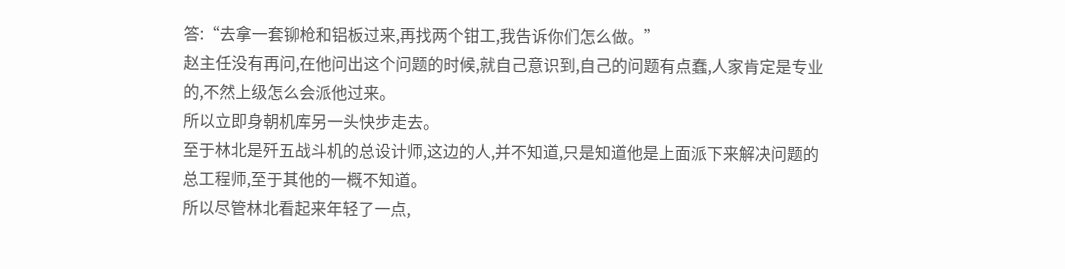答:“去拿一套铆枪和铝板过来,再找两个钳工,我告诉你们怎么做。”
赵主任没有再问,在他问出这个问题的时候,就自己意识到,自己的问题有点蠢,人家肯定是专业的,不然上级怎么会派他过来。
所以立即身朝机库另一头快步走去。
至于林北是歼五战斗机的总设计师,这边的人,并不知道,只是知道他是上面派下来解决问题的总工程师,至于其他的一概不知道。
所以尽管林北看起来年轻了一点,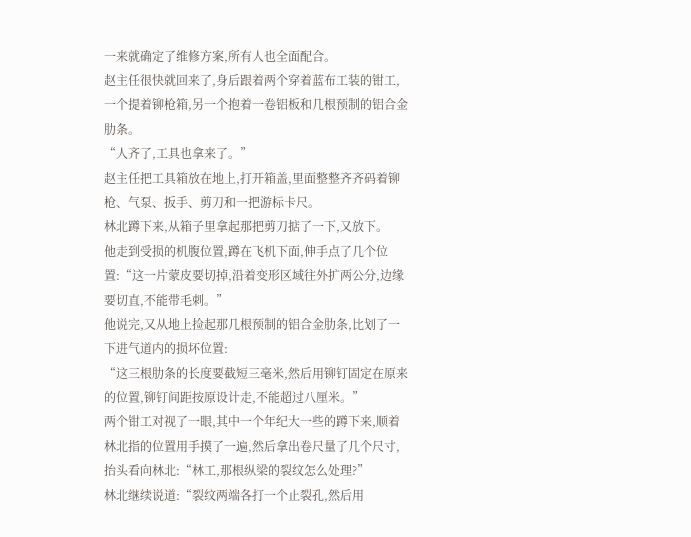一来就确定了维修方案,所有人也全面配合。
赵主任很快就回来了,身后跟着两个穿着蓝布工装的钳工,一个提着铆枪箱,另一个抱着一卷铝板和几根预制的铝合金肋条。
“人齐了,工具也拿来了。”
赵主任把工具箱放在地上,打开箱盖,里面整整齐齐码着铆枪、气泵、扳手、剪刀和一把游标卡尺。
林北蹲下来,从箱子里拿起那把剪刀掂了一下,又放下。
他走到受损的机腹位置,蹲在飞机下面,伸手点了几个位置:“这一片蒙皮要切掉,沿着变形区域往外扩两公分,边缘要切直,不能带毛刺。”
他说完,又从地上捡起那几根预制的铝合金肋条,比划了一下进气道内的损坏位置:
“这三根肋条的长度要截短三毫米,然后用铆钉固定在原来的位置,铆钉间距按原设计走,不能超过八厘米。”
两个钳工对视了一眼,其中一个年纪大一些的蹲下来,顺着林北指的位置用手摸了一遍,然后拿出卷尺量了几个尺寸,抬头看向林北:“林工,那根纵梁的裂纹怎么处理?”
林北继续说道:“裂纹两端各打一个止裂孔,然后用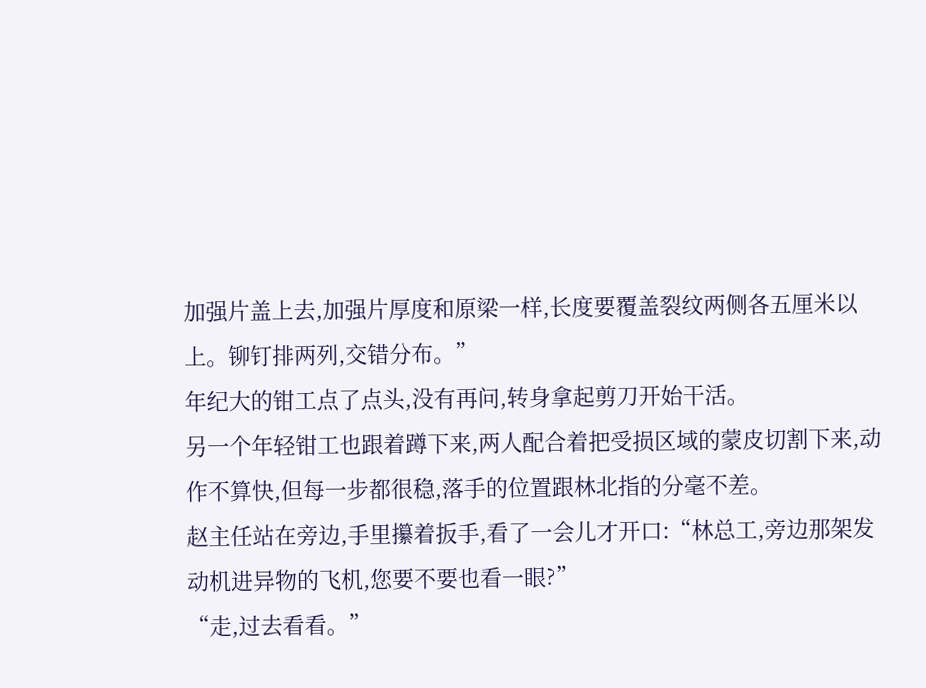加强片盖上去,加强片厚度和原梁一样,长度要覆盖裂纹两侧各五厘米以上。铆钉排两列,交错分布。”
年纪大的钳工点了点头,没有再问,转身拿起剪刀开始干活。
另一个年轻钳工也跟着蹲下来,两人配合着把受损区域的蒙皮切割下来,动作不算快,但每一步都很稳,落手的位置跟林北指的分毫不差。
赵主任站在旁边,手里攥着扳手,看了一会儿才开口:“林总工,旁边那架发动机进异物的飞机,您要不要也看一眼?”
“走,过去看看。”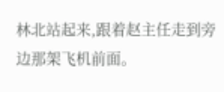林北站起来,跟着赵主任走到旁边那架飞机前面。